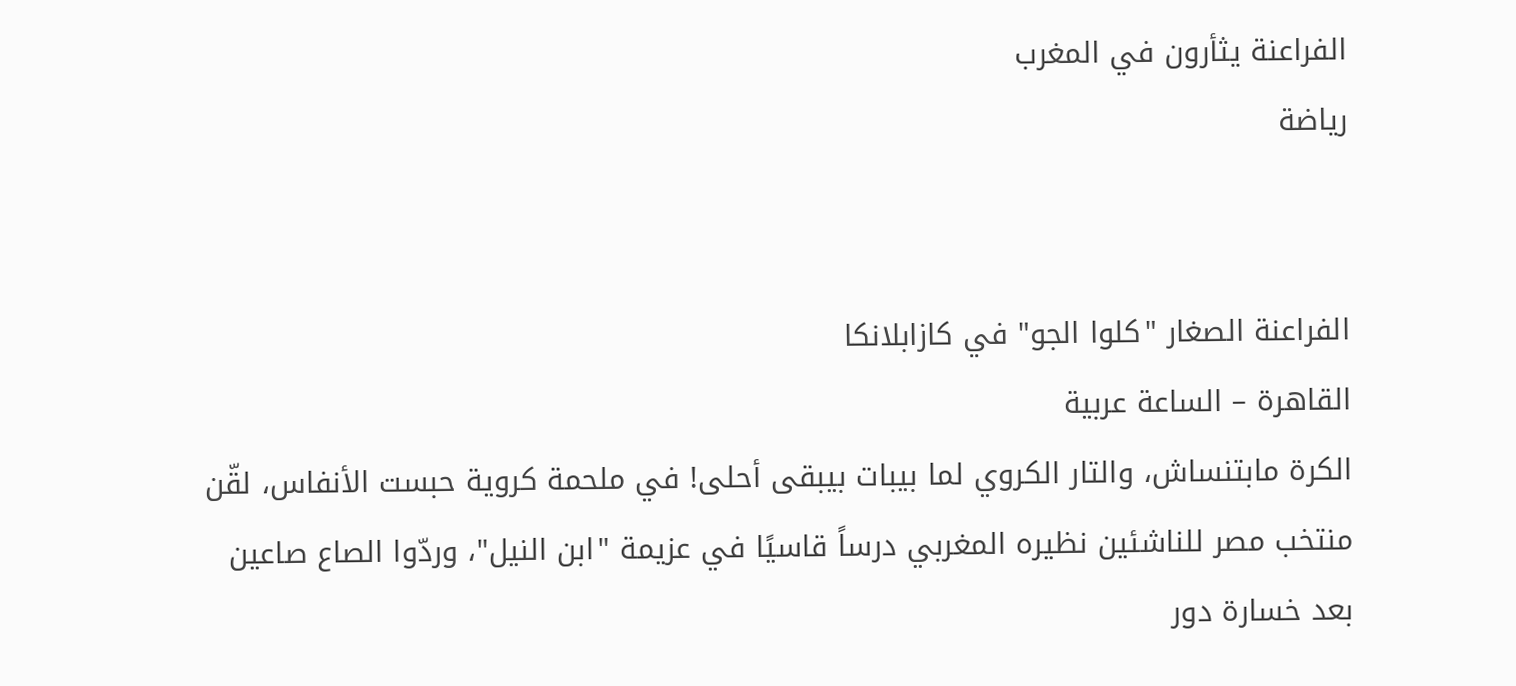الفراعنة يثأرون في المغرب
رياضة


الفراعنة الصغار "كلوا الجو" في كازابلانكا
القاهرة – الساعة عربية
الكرة مابتنساش، والتار الكروي لما بيبات بيبقى أحلى! في ملحمة كروية حبست الأنفاس، لقّن منتخب مصر للناشئين نظيره المغربي درساً قاسيًا في عزيمة "ابن النيل"، وردّوا الصاع صاعين بعد خسارة دور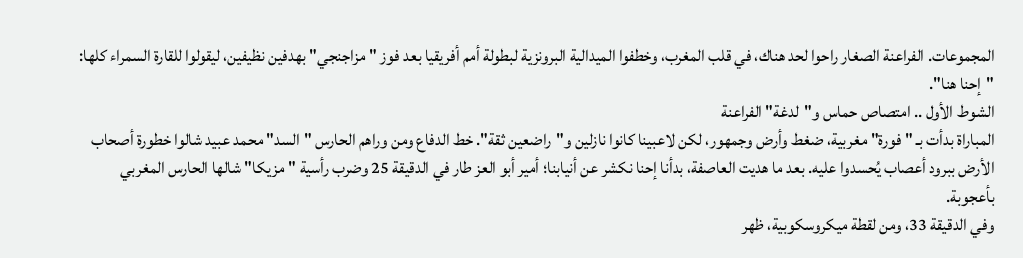المجموعات. الفراعنة الصغار راحوا لحد هناك، في قلب المغرب، وخطفوا الميدالية البرونزية لبطولة أمم أفريقيا بعد فوز "مزاجنجي" بهدفين نظيفين، ليقولوا للقارة السمراء كلها: "إحنا هنا".
الشوط الأول .. امتصاص حماس و"لدغة" الفراعنة
المباراة بدأت بـ "فورة" مغربية، ضغط وأرض وجمهور، لكن لاعبينا كانوا نازلين و"راضعين ثقة". خط الدفاع ومن وراهم الحارس "السد" محمد عبيد شالوا خطورة أصحاب الأرض ببرود أعصاب يُحسدوا عليه. بعد ما هديت العاصفة، بدأنا إحنا نكشر عن أنيابنا؛ أمير أبو العز طار في الدقيقة 25 وضرب رأسية "مزيكا" شالها الحارس المغربي بأعجوبة.
وفي الدقيقة 33، ومن لقطة ميكروسكوبية، ظهر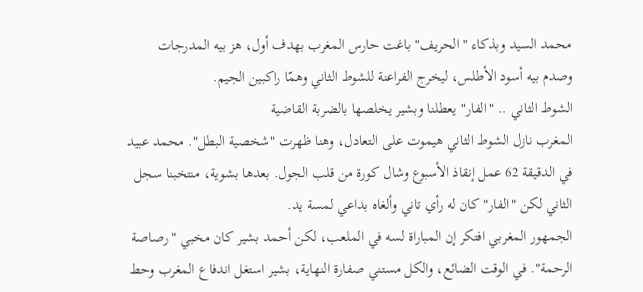محمد السيد وبذكاء "الحريف" باغت حارس المغرب بهدف أول، هز بيه المدرجات وصدم بيه أسود الأطلس، ليخرج الفراعنة للشوط الثاني وهمّا راكبين الجيم.
الشوط الثاني .. "الفار" يعطلنا وبشير يخلصها بالضربة القاضية
المغرب نازل الشوط الثاني هيموت على التعادل، وهنا ظهرت "شخصية البطل". محمد عبيد في الدقيقة 62 عمل إنقاذ الأسبوع وشال كورة من قلب الجول. بعدها بشوية، منتخبنا سجل الثاني لكن "الفار" كان له رأي تاني وألغاه بداعي لمسة يد.
الجمهور المغربي افتكر إن المباراة لسه في الملعب، لكن أحمد بشير كان مخبي "رصاصة الرحمة". في الوقت الضائع، والكل مستني صفارة النهاية، بشير استغل اندفاع المغرب وحط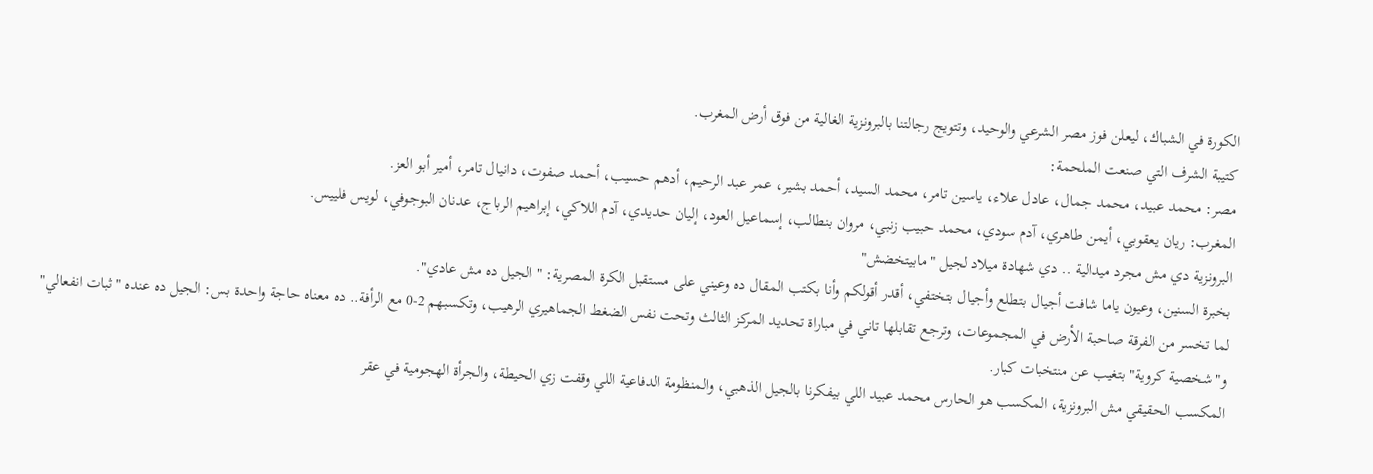الكورة في الشباك، ليعلن فوز مصر الشرعي والوحيد، وتتويج رجالتنا بالبرونزية الغالية من فوق أرض المغرب.
كتيبة الشرف التي صنعت الملحمة:
مصر: محمد عبيد، محمد جمال، عادل علاء، ياسين تامر، محمد السيد، أحمد بشير، عمر عبد الرحيم، أدهم حسيب، أحمد صفوت، دانيال تامر، أمير أبو العز.
المغرب: ريان يعقوبي، أيمن طاهري، آدم سودي، محمد حبيب زنبي، مروان بنطالب، إسماعيل العود، إليان حديدي، آدم اللاكي، إبراهيم الرباج، عدنان البوجوفي، لويس فلييس.
البرونزية دي مش مجرد ميدالية .. دي شهادة ميلاد لجيل "مابيتخضش"
بخبرة السنين، وعيون ياما شافت أجيال بتطلع وأجيال بتختفي، أقدر أقولكم وأنا بكتب المقال ده وعيني على مستقبل الكرة المصرية: "الجيل ده مش عادي".
لما تخسر من الفرقة صاحبة الأرض في المجموعات، وترجع تقابلها تاني في مباراة تحديد المركز الثالث وتحت نفس الضغط الجماهيري الرهيب، وتكسبهم 2-0 مع الرأفة.. ده معناه حاجة واحدة بس: الجيل ده عنده "ثبات انفعالي" و"شخصية كروية" بتغيب عن منتخبات كبار.
المكسب الحقيقي مش البرونزية، المكسب هو الحارس محمد عبيد اللي بيفكرنا بالجيل الذهبي، والمنظومة الدفاعية اللي وقفت زي الحيطة، والجرأة الهجومية في عقر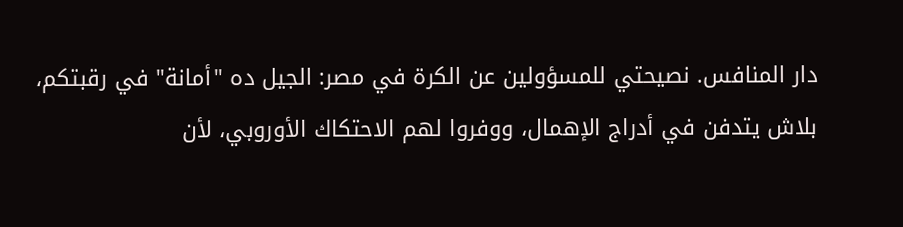دار المنافس. نصيحتي للمسؤولين عن الكرة في مصر: الجيل ده "أمانة" في رقبتكم، بلاش يتدفن في أدراج الإهمال، ووفروا لهم الاحتكاك الأوروبي، لأن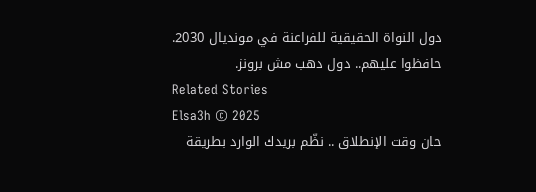دول النواة الحقيقية للفراعنة في مونديال 2030. حافظوا عليهم.. دول دهب مش برونز.
Related Stories
Elsa3h © 2025
حان وقت الإنطلاق .. نظّم بريدك الوارد بطريقة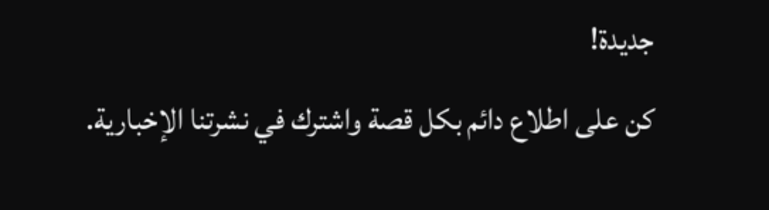جديدة!
كن على اطلاع دائم بكل قصة واشترك في نشرتنا الإخبارية.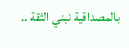بالمصداقية نبني الثقة ..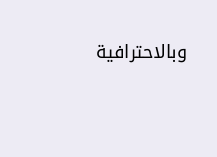وبالاحترافية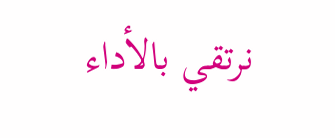نرتقي بالأداء